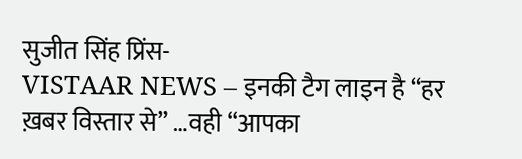सुजीत सिंह प्रिंस-
VISTAAR NEWS – इनकी टैग लाइन है “हर ख़बर विस्तार से” …वही “आपका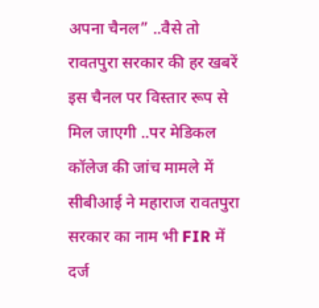अपना चैनल” ..वैसे तो रावतपुरा सरकार की हर खबरें इस चैनल पर विस्तार रूप से मिल जाएगी ..पर मेडिकल कॉलेज की जांच मामले में सीबीआई ने महाराज रावतपुरा सरकार का नाम भी FIR में दर्ज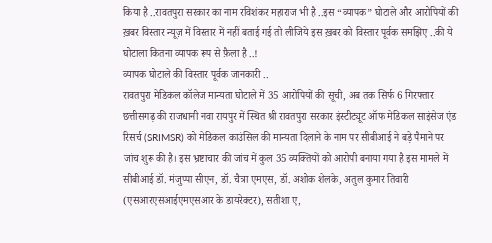किया है ..रावतपुरा सरकार का नाम रविशंकर महाराज भी है ..इस “व्यापक” घोटाले और आरोपियों की ख़बर विस्तार न्यूज़ में विस्तार में नहीं बताई गई तो लीजिये इस ख़बर को विस्तार पूर्वक समझिए ..की ये घोटाला कितना व्यापक रूप से फ़ैला है ..!
व्यापक घोटाले की विस्तार पूर्वक जानकारी ..
रावतपुरा मेडिकल कॉलेज मान्यता घोटाले में 35 आरोपियों की सूची, अब तक सिर्फ 6 गिरफ्तार
छत्तीसगढ़ की राजधानी नवा रायपुर में स्थित श्री रावतपुरा सरकार इंस्टीट्यूट ऑफ मेडिकल साइंसेज एंड रिसर्च (SRIMSR) को मेडिकल काउंसिल की मान्यता दिलाने के नाम पर सीबीआई ने बड़े पैमाने पर जांच शुरू की है। इस भ्रष्टाचार की जांच में कुल 35 व्यक्तियों को आरोपी बनाया गया है इस मामले में सीबीआई डॉ. मंजुप्पा सीएन, डॉ. चैत्रा एमएस, डॉ. अशोक शेलके, अतुल कुमार तिवारी (एसआरएसआईएमएसआर के डायरेक्टर), सतीशा ए,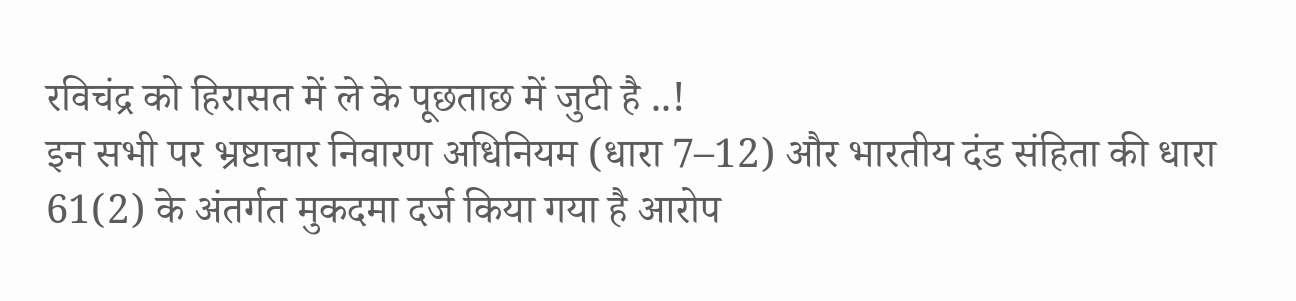रविचंद्र को हिरासत में ले के पूछताछ में जुटी है ..!
इन सभी पर भ्रष्टाचार निवारण अधिनियम (धारा 7–12) और भारतीय दंड संहिता की धारा 61(2) के अंतर्गत मुकदमा दर्ज किया गया है आरोप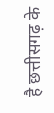है छत्तीसगढ़ के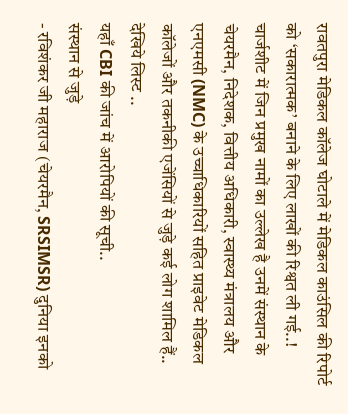रावतपुरा मेडिकल कॉलेज घोटाले में मेडिकल काउंसिल की रिपोर्ट को ‘सकारात्मक’ बनाने के लिए लाखों की रिश्वत ली गई..!
चार्जशीट में जिन प्रमुख नामों का उल्लेख है उनमें संस्थान के चेयरमैन, निदेशक, वित्तीय अधिकारी, स्वास्थ्य मंत्रालय और एनएमसी (NMC) के उच्चाधिकारियों सहित प्राइवेट मेडिकल कॉलेजों और तकनीकी एजेंसियों से जुड़े कई लोग शामिल हैं.. देखिये लिस्ट ..
यहाँ CBI की जांच में आरोपियों की सूची..
संस्थान से जुड़े
- रविशंकर जी महाराज (चेयरमैन, SRSIMSR) दुनिया इनको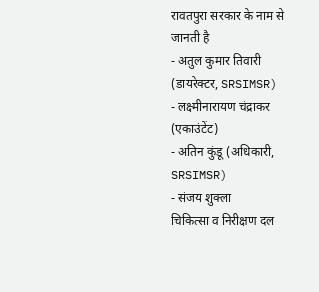रावतपुरा सरकार के नाम से जानती है
- अतुल कुमार तिवारी (डायरेक्टर, SRSIMSR)
- लक्ष्मीनारायण चंद्राकर (एकाउंटेंट)
- अतिन कुंडू (अधिकारी, SRSIMSR)
- संजय शुक्ला
चिकित्सा व निरीक्षण दल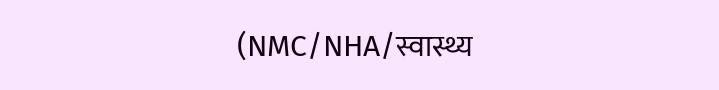(NMC/NHA/स्वास्थ्य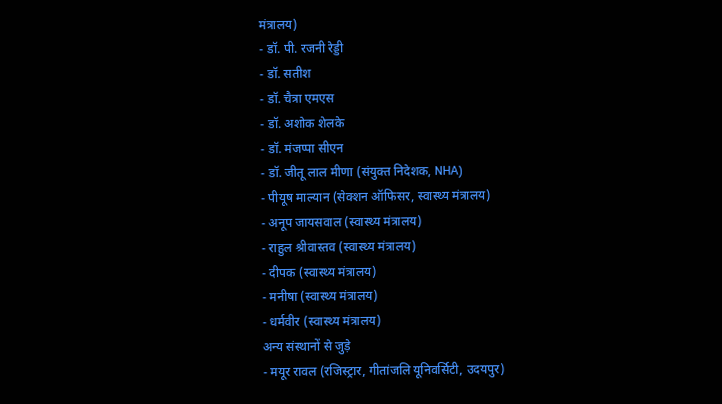मंत्रालय)
- डॉ. पी. रजनी रेड्डी
- डॉ. सतीश
- डॉ. चैत्रा एमएस
- डॉ. अशोक शेलके
- डॉ. मंजप्पा सीएन
- डॉ. जीतू लाल मीणा (संयुक्त निदेशक, NHA)
- पीयूष माल्यान (सेक्शन ऑफिसर, स्वास्थ्य मंत्रालय)
- अनूप जायसवाल (स्वास्थ्य मंत्रालय)
- राहुल श्रीवास्तव (स्वास्थ्य मंत्रालय)
- दीपक (स्वास्थ्य मंत्रालय)
- मनीषा (स्वास्थ्य मंत्रालय)
- धर्मवीर (स्वास्थ्य मंत्रालय)
अन्य संस्थानों से जुड़े
- मयूर रावल (रजिस्ट्रार, गीतांजलि यूनिवर्सिटी, उदयपुर)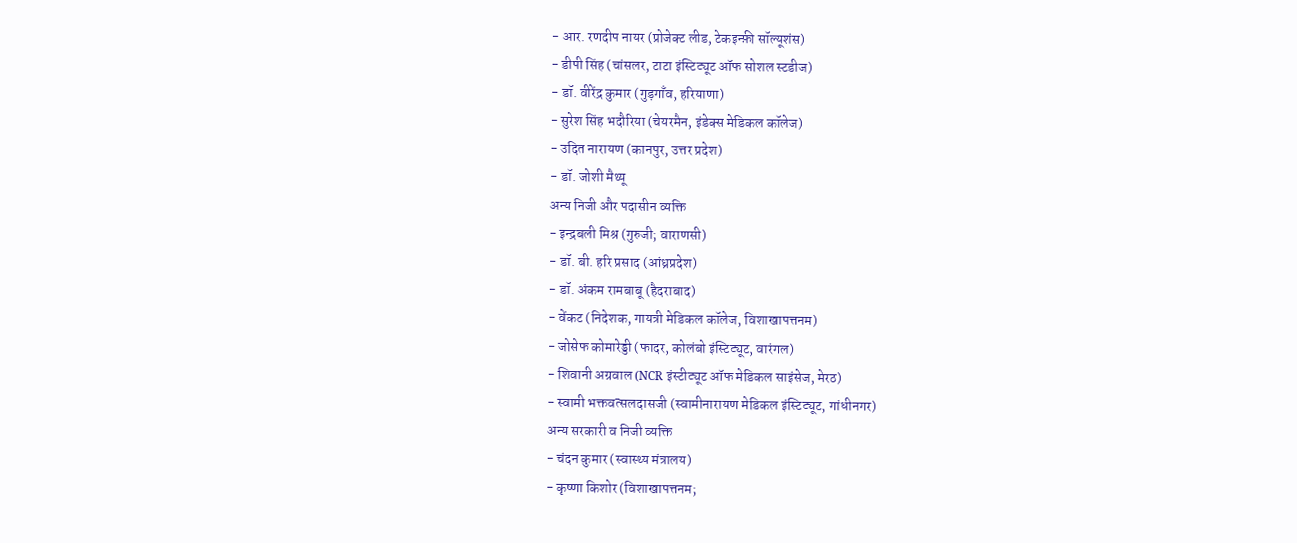- आर. रणदीप नायर (प्रोजेक्ट लीड, टेकइन्फ़ी सॉल्यूशंस)
- डीपी सिंह (चांसलर, टाटा इंस्टिट्यूट ऑफ सोशल स्टडीज)
- डॉ. वीरेंद्र कुमार (गुड़गाँव, हरियाणा)
- सुरेश सिंह भदौरिया (चेयरमैन, इंडेक्स मेडिकल कॉलेज)
- उदित नारायण (कानपुर, उत्तर प्रदेश)
- डॉ. जोशी मैथ्यू
अन्य निजी और पदासीन व्यक्ति
- इन्द्रबली मिश्र (गुरुजी; वाराणसी)
- डॉ. बी. हरि प्रसाद (आंध्रप्रदेश)
- डॉ. अंकम रामबाबू (हैदराबाद)
- वेंकट (निदेशक, गायत्री मेडिकल कॉलेज, विशाखापत्तनम)
- जोसेफ कोमारेड्डी (फादर, कोलंबो इंस्टिट्यूट, वारंगल)
- शिवानी अग्रवाल (NCR इंस्टीट्यूट ऑफ मेडिकल साइंसेज, मेरठ)
- स्वामी भक्तवत्सलदासजी (स्वामीनारायण मेडिकल इंस्टिट्यूट, गांधीनगर)
अन्य सरकारी व निजी व्यक्ति
- चंदन कुमार (स्वास्थ्य मंत्रालय)
- कृष्णा किशोर (विशाखापत्तनम;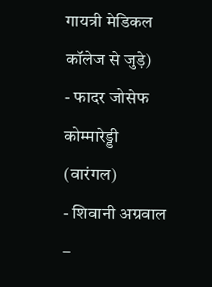गायत्री मेडिकल कॉलेज से जुड़े)
- फादर जोसेफ कोम्मारेड्डी (वारंगल)
- शिवानी अग्रवाल –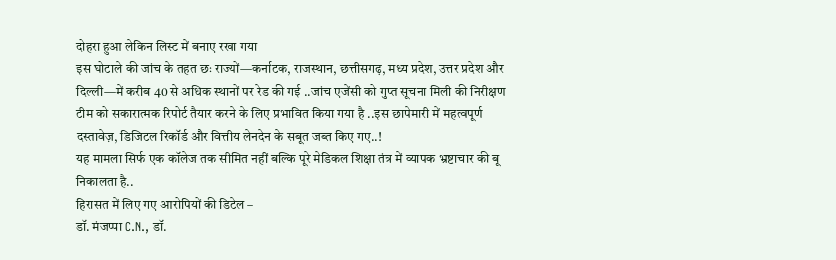दोहरा हुआ लेकिन लिस्ट में बनाए रखा गया
इस घोटाले की जांच के तहत छः राज्यों—कर्नाटक, राजस्थान, छत्तीसगढ़, मध्य प्रदेश, उत्तर प्रदेश और दिल्ली—में करीब 40 से अधिक स्थानों पर रेड की गई ..जांच एजेंसी को गुप्त सूचना मिली की निरीक्षण टीम को सकारात्मक रिपोर्ट तैयार करने के लिए प्रभावित किया गया है ..इस छापेमारी में महत्वपूर्ण दस्तावेज़, डिजिटल रिकॉर्ड और वित्तीय लेनदेन के सबूत जब्त किए गए..!
यह मामला सिर्फ एक कॉलेज तक सीमित नहीं बल्कि पूरे मेडिकल शिक्षा तंत्र में व्यापक भ्रष्टाचार की बू निकालता है..
हिरासत में लिए गए आरोपियों की डिटेल –
डॉ. मंजप्पा C.N., डॉ.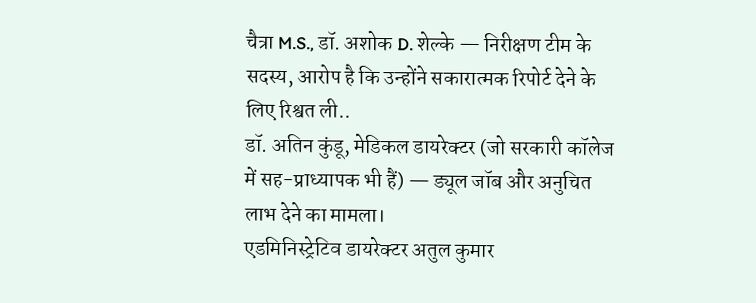चैत्रा M.S., डॉ. अशोक D. शेल्के — निरीक्षण टीम के सदस्य, आरोप है कि उन्होंने सकारात्मक रिपोर्ट देने के लिए रिश्वत ली..
डॉ. अतिन कुंडू, मेडिकल डायरेक्टर (जो सरकारी कॉलेज में सह-प्राध्यापक भी हैं) — ड्यूल जॉब और अनुचित लाभ देने का मामला।
एडमिनिस्ट्रेटिव डायरेक्टर अतुल कुमार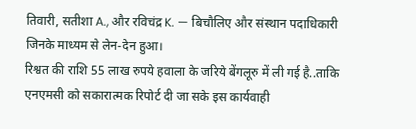तिवारी, सतीशा A., और रविचंद्र K. — बिचौलिए और संस्थान पदाधिकारी जिनके माध्यम से लेन-देन हुआ।
रिश्वत की राशि 55 लाख रुपये हवाला के जरिये बेंगलूरु में ली गई है..ताकि एनएमसी को सकारात्मक रिपोर्ट दी जा सके इस कार्यवाही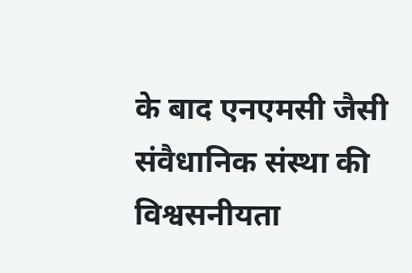के बाद एनएमसी जैसी संवैधानिक संस्था की विश्वसनीयता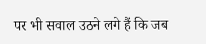पर भी सवाल उठने लगे हैं कि जब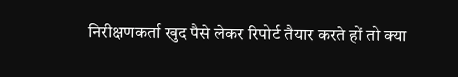निरीक्षणकर्ता खुद पैसे लेकर रिपोर्ट तैयार करते हों तो क्या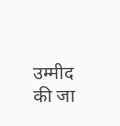उम्मीद की जा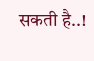सकती है..!